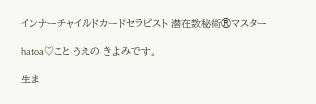インナーチャイルドカードセラピスト 潜在数秘術®マスター

hatoa♡こと うえの きよみです。

生ま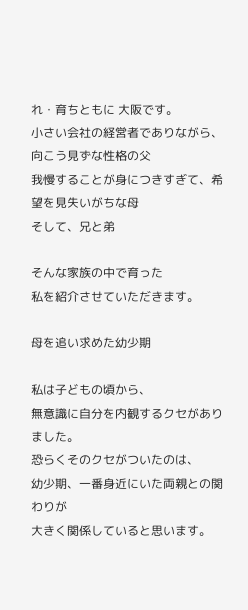れ・育ちともに 大阪です。
小さい会社の経営者でありながら、向こう見ずな性格の父
我慢することが身につきすぎて、希望を見失いがちな母
そして、兄と弟

そんな家族の中で育った
私を紹介させていただきます。

母を追い求めた幼少期

私は子どもの頃から、
無意識に自分を内観するクセがありました。
恐らくそのクセがついたのは、
幼少期、一番身近にいた両親との関わりが
大きく関係していると思います。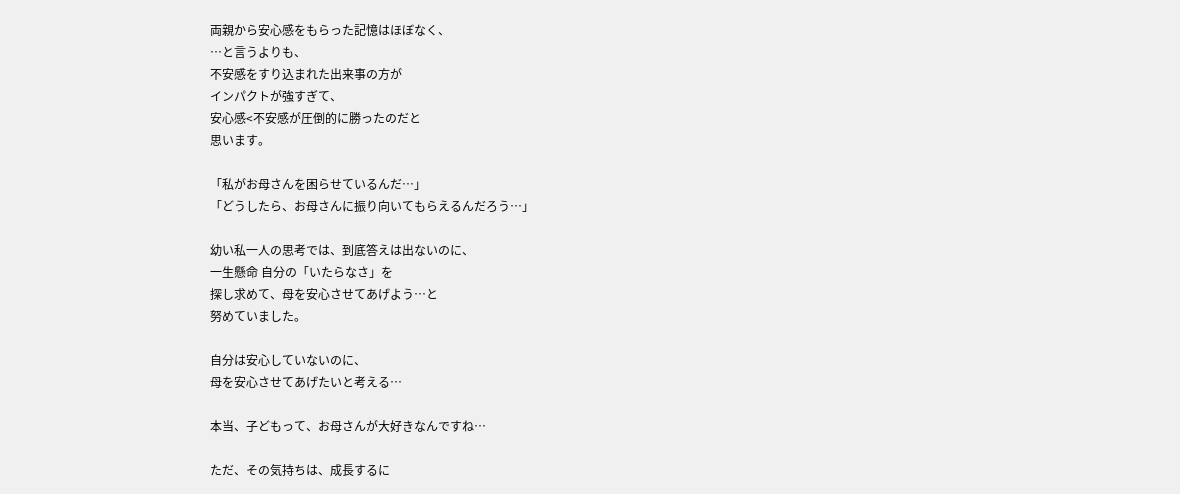両親から安心感をもらった記憶はほぼなく、
…と言うよりも、
不安感をすり込まれた出来事の方が
インパクトが強すぎて、
安心感<不安感が圧倒的に勝ったのだと
思います。

「私がお母さんを困らせているんだ…」
「どうしたら、お母さんに振り向いてもらえるんだろう…」

幼い私一人の思考では、到底答えは出ないのに、
一生懸命 自分の「いたらなさ」を
探し求めて、母を安心させてあげよう…と
努めていました。

自分は安心していないのに、
母を安心させてあげたいと考える…

本当、子どもって、お母さんが大好きなんですね…

ただ、その気持ちは、成長するに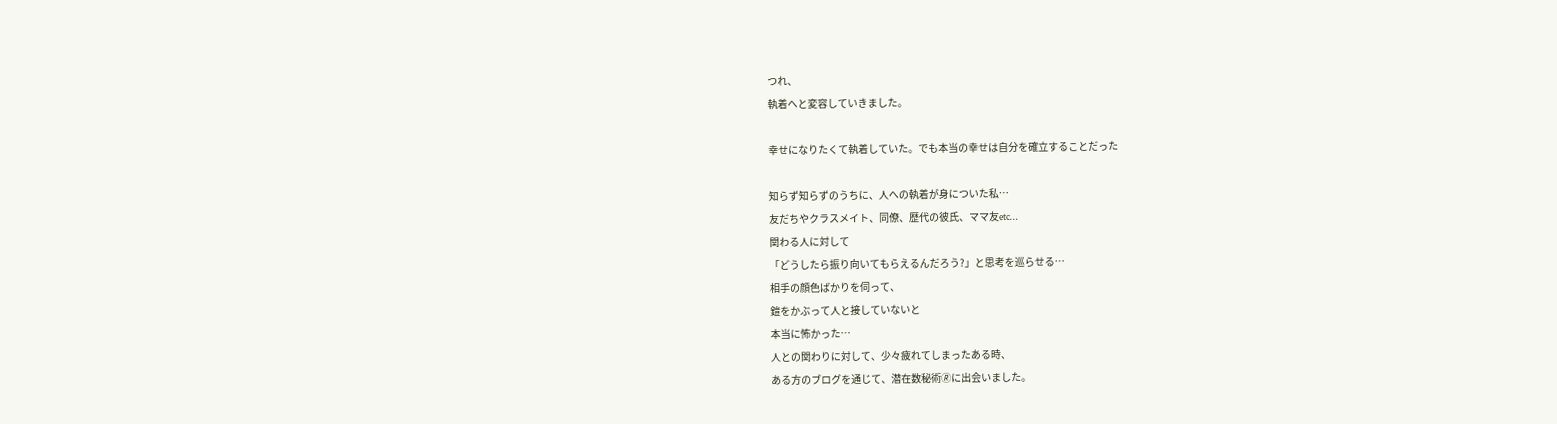つれ、
執着へと変容していきました。

幸せになりたくて執着していた。でも本当の幸せは自分を確立することだった

知らず知らずのうちに、人への執着が身についた私…
友だちやクラスメイト、同僚、歴代の彼氏、ママ友etc…
関わる人に対して
「どうしたら振り向いてもらえるんだろう?」と思考を巡らせる…
相手の顔色ばかりを伺って、
鎧をかぶって人と接していないと
本当に怖かった…
人との関わりに対して、少々疲れてしまったある時、
ある方のブログを通じて、潜在数秘術🄬に出会いました。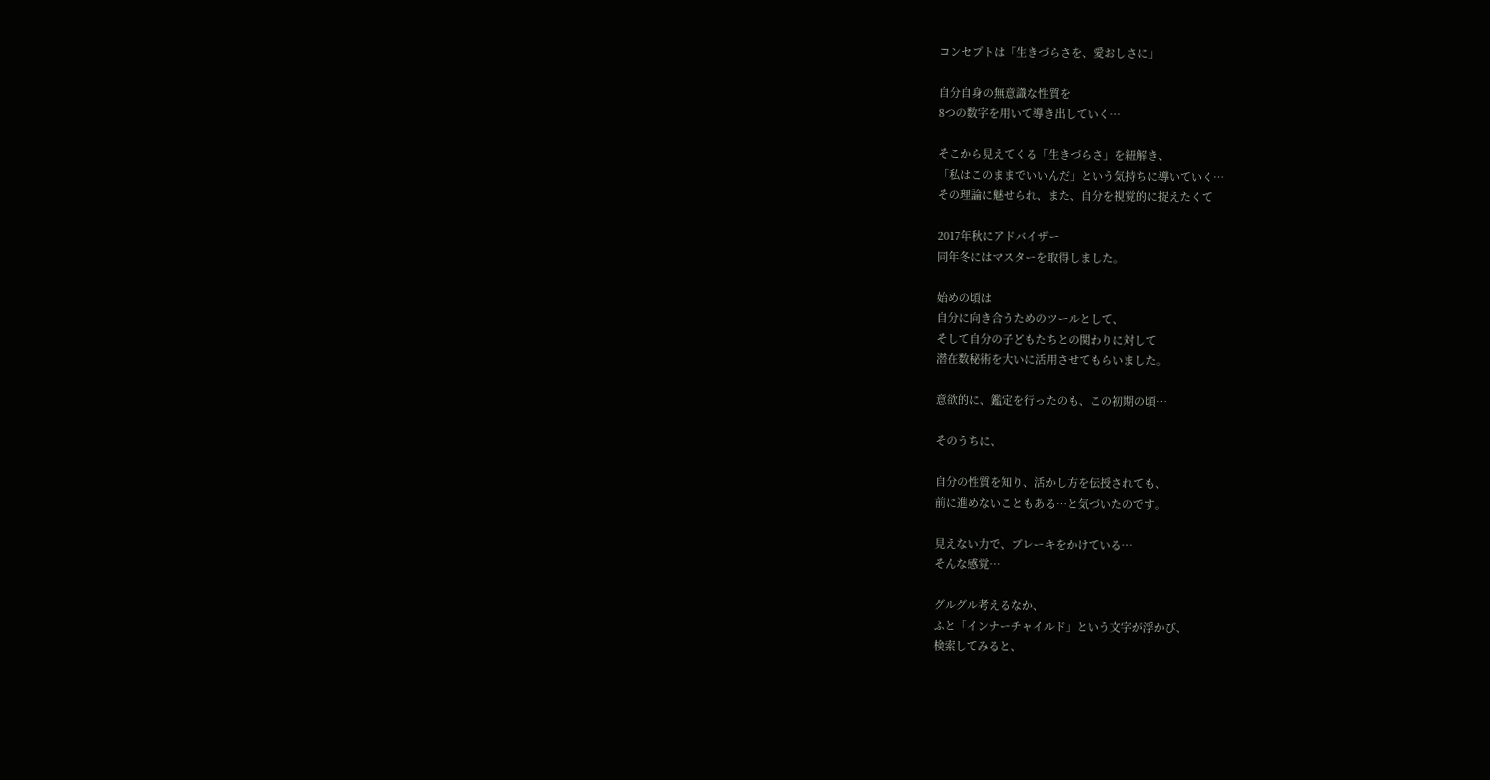コンセプトは「生きづらさを、愛おしさに」

自分自身の無意識な性質を
8つの数字を用いて導き出していく…

そこから見えてくる「生きづらさ」を紐解き、
「私はこのままでいいんだ」という気持ちに導いていく…
その理論に魅せられ、また、自分を視覚的に捉えたくて

2017年秋にアドバイザー
同年冬にはマスターを取得しました。

始めの頃は
自分に向き合うためのツールとして、
そして自分の子どもたちとの関わりに対して
潜在数秘術を大いに活用させてもらいました。

意欲的に、鑑定を行ったのも、この初期の頃…

そのうちに、

自分の性質を知り、活かし方を伝授されても、
前に進めないこともある…と気づいたのです。

見えない力で、ブレーキをかけている…
そんな感覚…

グルグル考えるなか、
ふと「インナーチャイルド」という文字が浮かび、
検索してみると、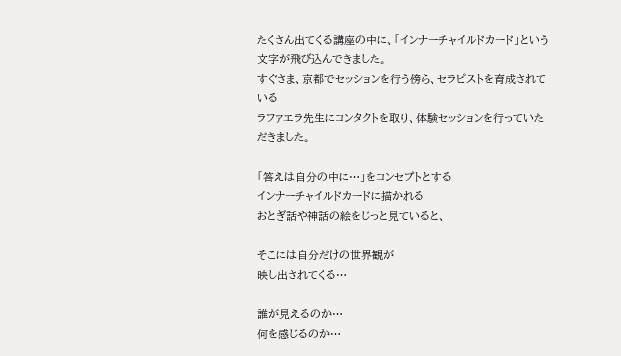たくさん出てくる講座の中に、「インナーチャイルドカード」という
文字が飛び込んできました。
すぐさま、京都でセッションを行う傍ら、セラピストを育成されている
ラファエラ先生にコンタクトを取り、体験セッションを行っていただきました。

「答えは自分の中に…」をコンセプトとする
インナーチャイルドカードに描かれる
おとぎ話や神話の絵をじっと見ていると、

そこには自分だけの世界観が
映し出されてくる…

誰が見えるのか…
何を感じるのか…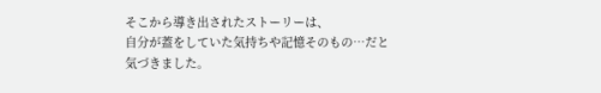そこから導き出されたストーリーは、
自分が蓋をしていた気持ちや記憶そのもの…だと
気づきました。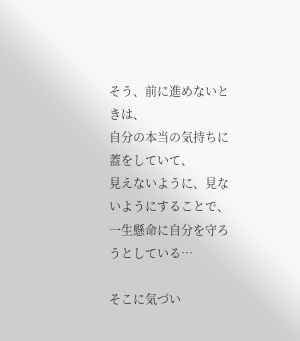そう、前に進めないときは、
自分の本当の気持ちに蓋をしていて、
見えないように、見ないようにすることで、
一生懸命に自分を守ろうとしている…

そこに気づい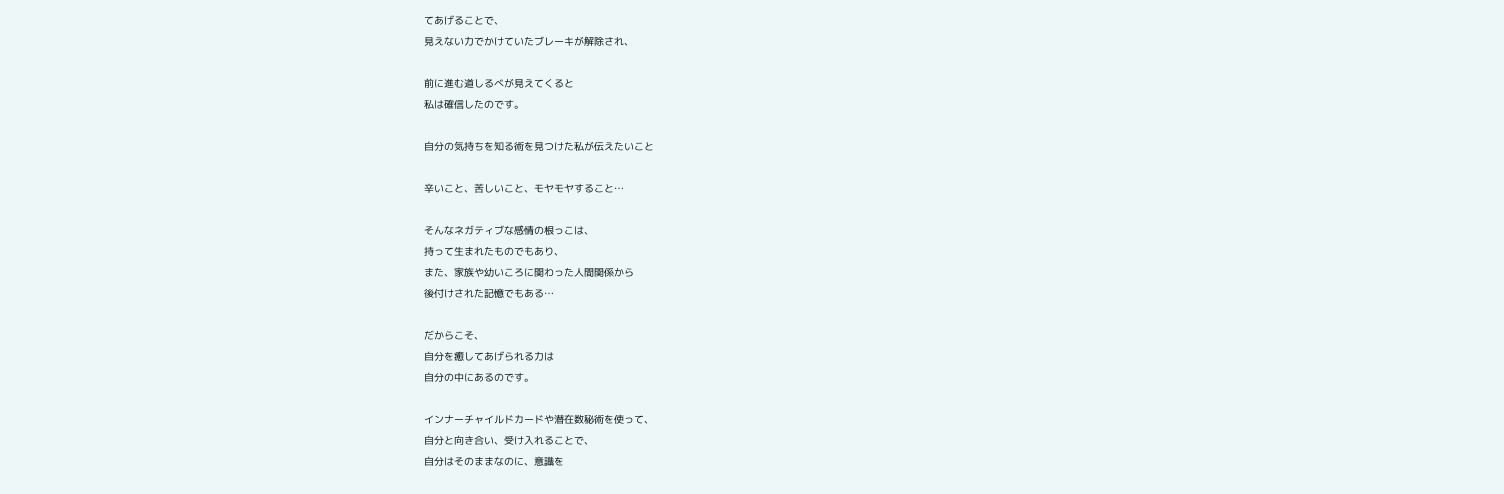てあげることで、
見えない力でかけていたブレーキが解除され、

前に進む道しるべが見えてくると
私は確信したのです。

自分の気持ちを知る術を見つけた私が伝えたいこと

辛いこと、苦しいこと、モヤモヤすること…

そんなネガティブな感情の根っこは、
持って生まれたものでもあり、
また、家族や幼いころに関わった人間関係から
後付けされた記憶でもある…

だからこそ、
自分を癒してあげられる力は
自分の中にあるのです。

インナーチャイルドカードや潜在数秘術を使って、
自分と向き合い、受け入れることで、
自分はそのままなのに、意識を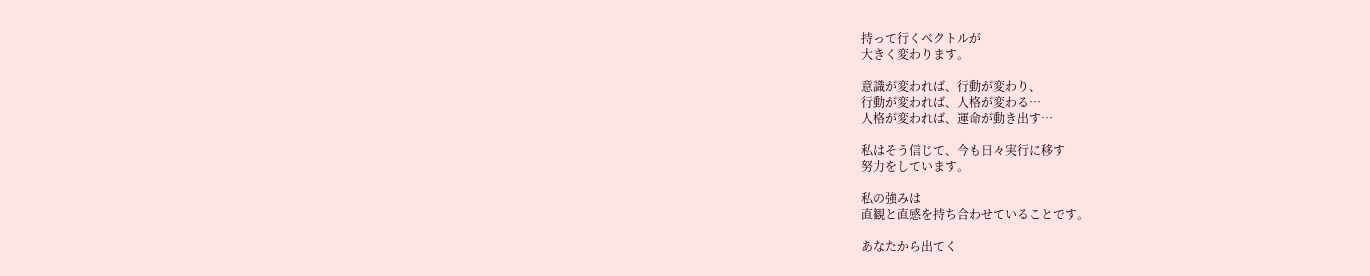持って行くベクトルが
大きく変わります。

意識が変われば、行動が変わり、
行動が変われば、人格が変わる…
人格が変われば、運命が動き出す…

私はそう信じて、今も日々実行に移す
努力をしています。

私の強みは
直観と直感を持ち合わせていることです。

あなたから出てく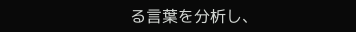る言葉を分析し、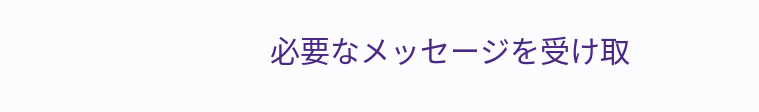必要なメッセージを受け取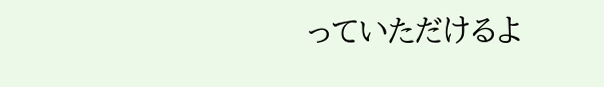っていただけるよ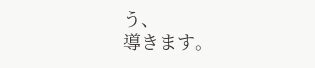う、
導きます。